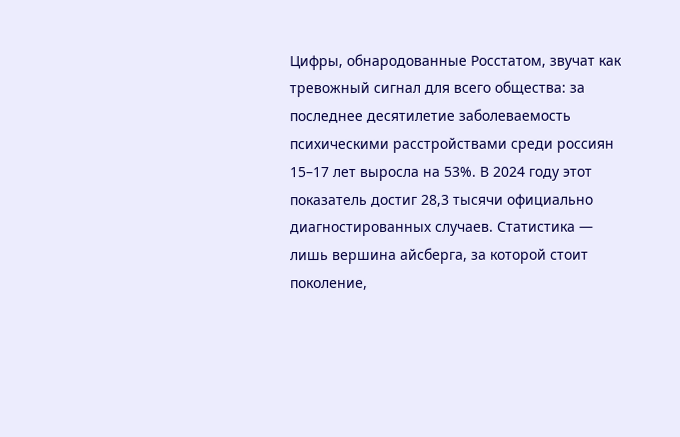Цифры, обнародованные Росстатом, звучат как тревожный сигнал для всего общества: за последнее десятилетие заболеваемость психическими расстройствами среди россиян 15–17 лет выросла на 53%. В 2024 году этот показатель достиг 28,3 тысячи официально диагностированных случаев. Статистика — лишь вершина айсберга, за которой стоит поколение,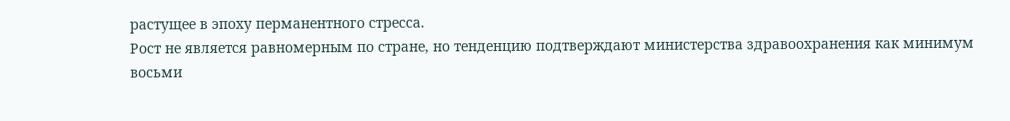растущее в эпоху перманентного стресса.
Рост не является равномерным по стране, но тенденцию подтверждают министерства здравоохранения как минимум восьми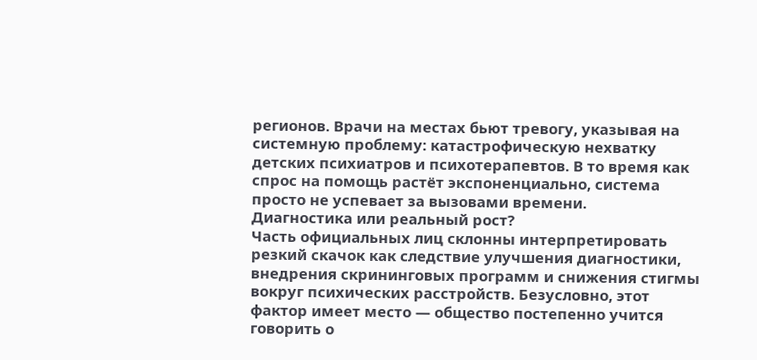регионов. Врачи на местах бьют тревогу, указывая на системную проблему: катастрофическую нехватку детских психиатров и психотерапевтов. В то время как спрос на помощь растёт экспоненциально, система просто не успевает за вызовами времени.
Диагностика или реальный рост?
Часть официальных лиц склонны интерпретировать резкий скачок как следствие улучшения диагностики, внедрения скрининговых программ и снижения стигмы вокруг психических расстройств. Безусловно, этот фактор имеет место — общество постепенно учится говорить о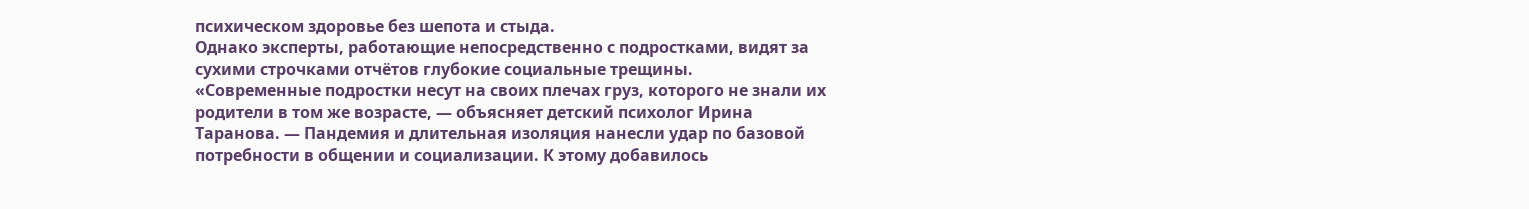психическом здоровье без шепота и стыда.
Однако эксперты, работающие непосредственно с подростками, видят за сухими строчками отчётов глубокие социальные трещины.
«Современные подростки несут на своих плечах груз, которого не знали их родители в том же возрасте, — объясняет детский психолог Ирина Таранова. — Пандемия и длительная изоляция нанесли удар по базовой потребности в общении и социализации. К этому добавилось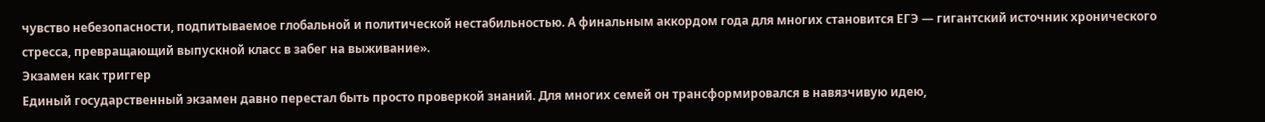чувство небезопасности, подпитываемое глобальной и политической нестабильностью. А финальным аккордом года для многих становится ЕГЭ — гигантский источник хронического стресса, превращающий выпускной класс в забег на выживание».
Экзамен как триггер
Единый государственный экзамен давно перестал быть просто проверкой знаний. Для многих семей он трансформировался в навязчивую идею,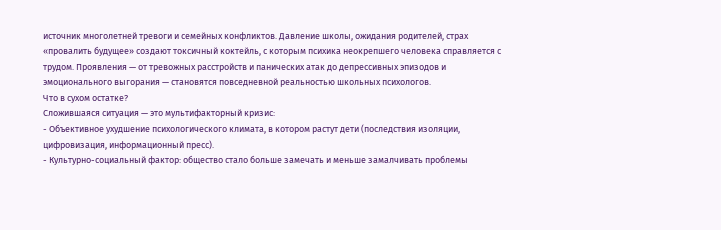источник многолетней тревоги и семейных конфликтов. Давление школы, ожидания родителей, страх «провалить будущее» создают токсичный коктейль, с которым психика неокрепшего человека справляется с трудом. Проявления — от тревожных расстройств и панических атак до депрессивных эпизодов и эмоционального выгорания — становятся повседневной реальностью школьных психологов.
Что в сухом остатке?
Сложившаяся ситуация — это мультифакторный кризис:
- Объективное ухудшение психологического климата, в котором растут дети (последствия изоляции, цифровизация, информационный пресс).
- Культурно-социальный фактор: общество стало больше замечать и меньше замалчивать проблемы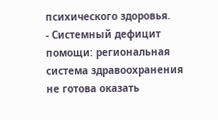психического здоровья.
- Системный дефицит помощи: региональная система здравоохранения не готова оказать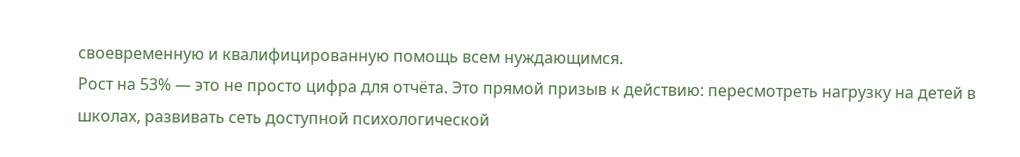своевременную и квалифицированную помощь всем нуждающимся.
Рост на 53% — это не просто цифра для отчёта. Это прямой призыв к действию: пересмотреть нагрузку на детей в школах, развивать сеть доступной психологической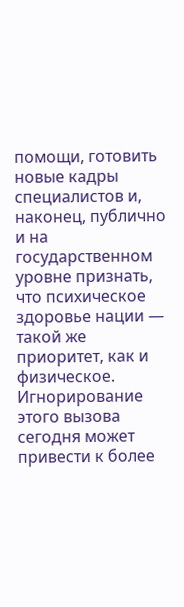помощи, готовить новые кадры специалистов и, наконец, публично и на государственном уровне признать, что психическое здоровье нации — такой же приоритет, как и физическое.
Игнорирование этого вызова сегодня может привести к более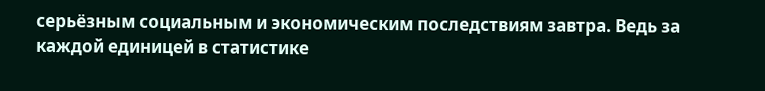серьёзным социальным и экономическим последствиям завтра. Ведь за каждой единицей в статистике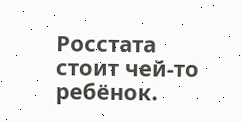Росстата стоит чей-то ребёнок.